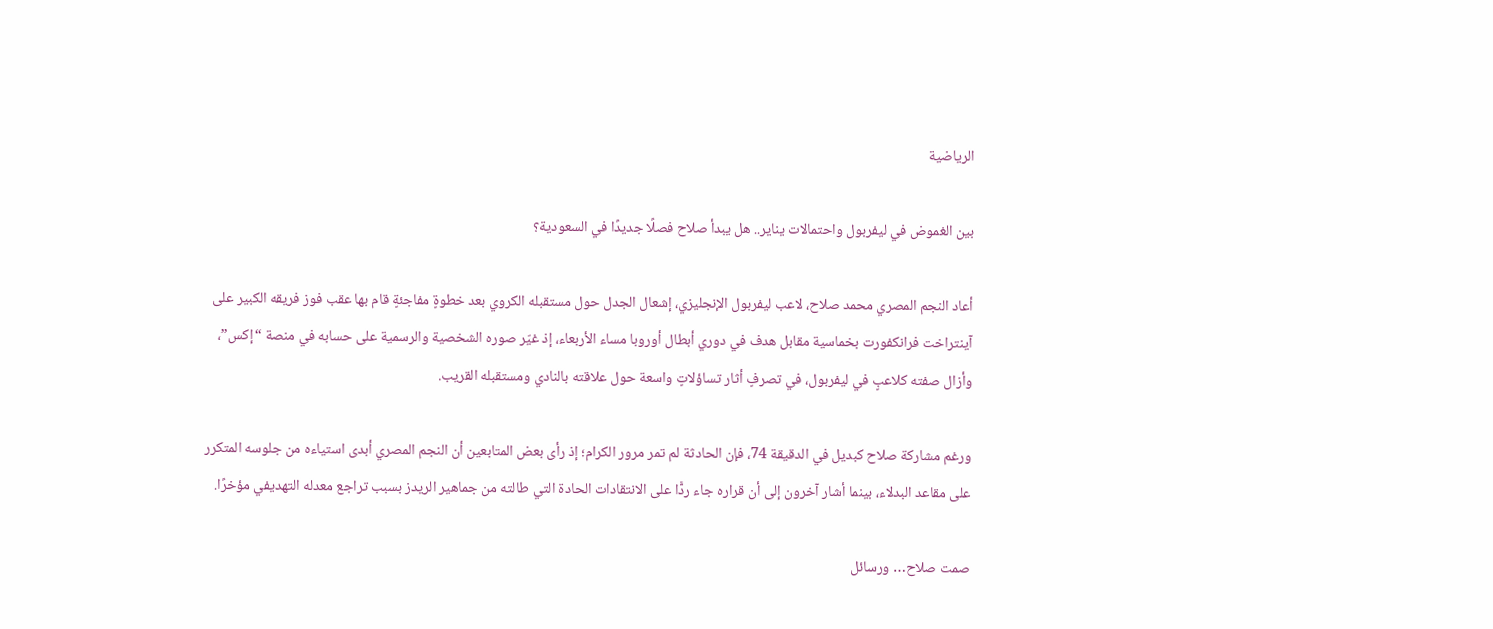الرياضية

بين الغموض في ليفربول واحتمالات يناير.. هل يبدأ صلاح فصلًا جديدًا في السعودية؟

أعاد النجم المصري محمد صلاح، لاعب ليفربول الإنجليزي، إشعال الجدل حول مستقبله الكروي بعد خطوةٍ مفاجئةٍ قام بها عقب فوز فريقه الكبير على آينتراخت فرانكفورت بخماسية مقابل هدف في دوري أبطال أوروبا مساء الأربعاء، إذ غيّر صوره الشخصية والرسمية على حسابه في منصة “إكس”، وأزال صفته كلاعبٍ في ليفربول، في تصرفٍ أثار تساؤلاتٍ واسعة حول علاقته بالنادي ومستقبله القريب.

ورغم مشاركة صلاح كبديل في الدقيقة 74، فإن الحادثة لم تمر مرور الكرام؛ إذ رأى بعض المتابعين أن النجم المصري أبدى استياءه من جلوسه المتكرر على مقاعد البدلاء، بينما أشار آخرون إلى أن قراره جاء ردًّا على الانتقادات الحادة التي طالته من جماهير الريدز بسبب تراجع معدله التهديفي مؤخرًا.

صمت صلاح… ورسائل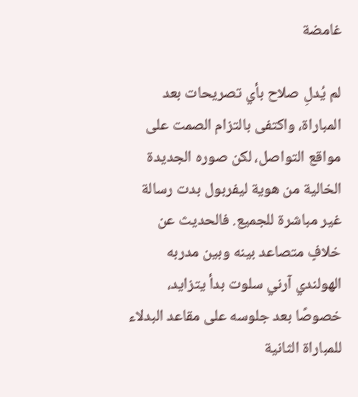غامضة

لم يُدلِ صلاح بأي تصريحات بعد المباراة، واكتفى بالتزام الصمت على مواقع التواصل، لكن صوره الجديدة الخالية من هوية ليفربول بدت رسالة غير مباشرة للجميع. فالحديث عن خلافٍ متصاعد بينه وبين مدربه الهولندي آرني سلوت بدأ يتزايد، خصوصًا بعد جلوسه على مقاعد البدلاء للمباراة الثانية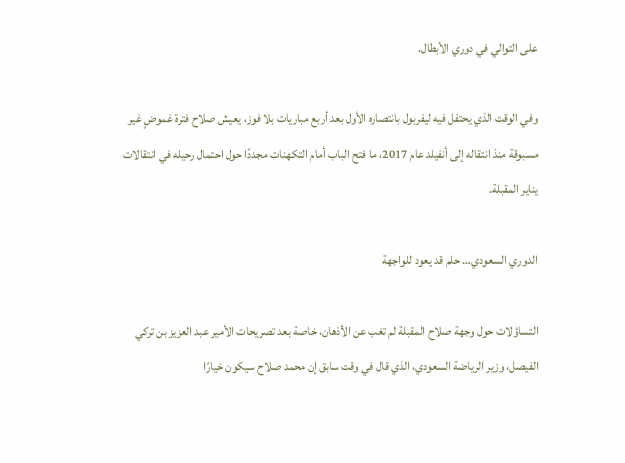على التوالي في دوري الأبطال.

وفي الوقت الذي يحتفل فيه ليفربول بانتصاره الأول بعد أربع مباريات بلا فوز، يعيش صلاح فترة غموضٍ غير مسبوقة منذ انتقاله إلى أنفيلد عام 2017، ما فتح الباب أمام التكهنات مجددًا حول احتمال رحيله في انتقالات يناير المقبلة.

الدوري السعودي… حلم قد يعود للواجهة

التساؤلات حول وجهة صلاح المقبلة لم تغب عن الأذهان، خاصة بعد تصريحات الأمير عبد العزيز بن تركي الفيصل، وزير الرياضة السعودي، الذي قال في وقت سابق إن محمد صلاح سيكون خيارًا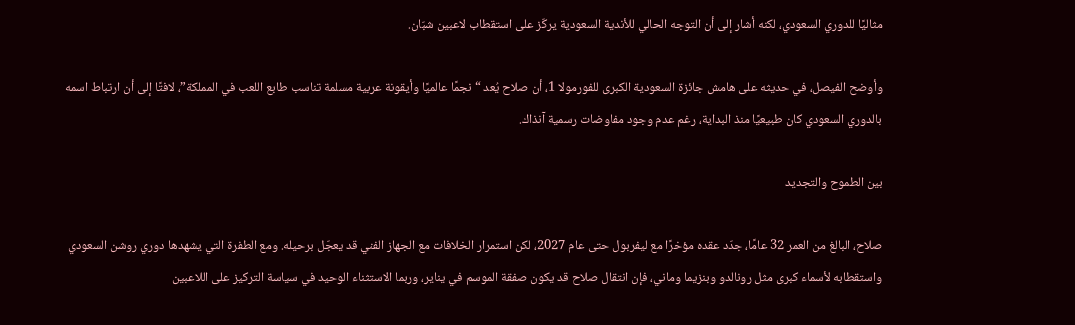مثاليًا للدوري السعودي، لكنه أشار إلى أن التوجه الحالي للأندية السعودية يركّز على استقطاب لاعبين شبّان.

وأوضح الفيصل، في حديثه على هامش جائزة السعودية الكبرى للفورمولا 1، أن صلاح يُعد “نجمًا عالميًا وأيقونة عربية مسلمة تناسب طابع اللعب في المملكة”، لافتًا إلى أن ارتباط اسمه بالدوري السعودي كان طبيعيًا منذ البداية، رغم عدم وجود مفاوضات رسمية آنذاك.

بين الطموح والتجديد

صلاح، البالغ من العمر 32 عامًا، جدّد عقده مؤخرًا مع ليفربول حتى عام 2027، لكن استمرار الخلافات مع الجهاز الفني قد يعجّل برحيله. ومع الطفرة التي يشهدها دوري روشن السعودي واستقطابه لأسماء كبرى مثل رونالدو وبنزيما وماني، فإن انتقال صلاح قد يكون صفقة الموسم في يناير، وربما الاستثناء الوحيد في سياسة التركيز على اللاعبين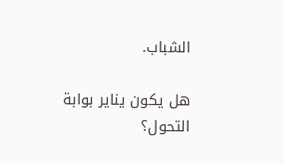الشباب.

هل يكون يناير بوابة التحول؟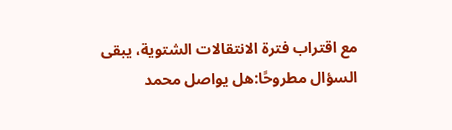مع اقتراب فترة الانتقالات الشتوية، يبقى السؤال مطروحًا:هل يواصل محمد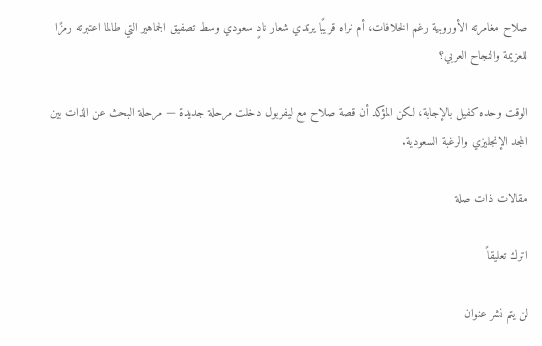صلاح مغامرته الأوروبية رغم الخلافات، أم نراه قريبًا يرتدي شعار نادٍ سعودي وسط تصفيق الجماهير التي طالما اعتبرته رمزًا للعزيمة والنجاح العربي؟

الوقت وحده كفيل بالإجابة، لكن المؤكد أن قصة صلاح مع ليفربول دخلت مرحلة جديدة — مرحلة البحث عن الذات بين المجد الإنجليزي والرغبة السعودية.

مقالات ذات صلة

اترك تعليقاً

لن يتم نشر عنوان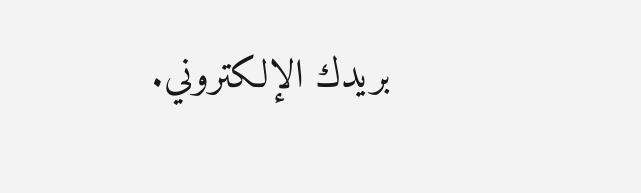بريدك الإلكتروني.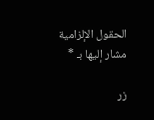الحقول الإلزامية مشار إليها بـ *

زر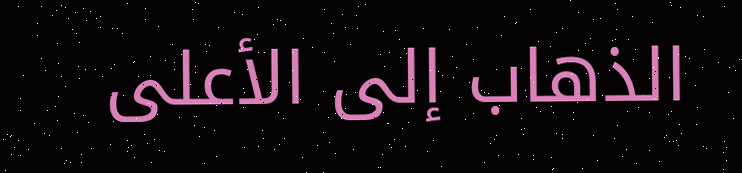الذهاب إلى الأعلى